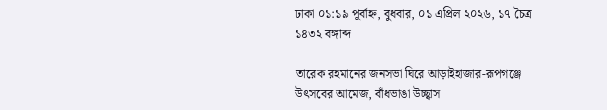ঢাকা ০১:১৯ পূর্বাহ্ন, বুধবার, ০১ এপ্রিল ২০২৬, ১৭ চৈত্র ১৪৩২ বঙ্গাব্দ

তারেক রহমানের জনসভা ঘিরে আড়াইহাজার-রূপগঞ্জে উৎসবের আমেজ, বাঁধভাঙা উচ্ছ্বাস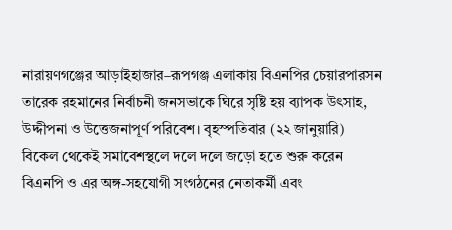নারায়ণগঞ্জের আড়াইহাজার–রূপগঞ্জ এলাকায় বিএনপির চেয়ারপারসন তারেক রহমানের নির্বাচনী জনসভাকে ঘিরে সৃষ্টি হয় ব্যাপক উৎসাহ, উদ্দীপনা ও উত্তেজনাপূর্ণ পরিবেশ। বৃহস্পতিবার (২২ জানুয়ারি) বিকেল থেকেই সমাবেশস্থলে দলে দলে জড়ো হতে শুরু করেন বিএনপি ও এর অঙ্গ-সহযোগী সংগঠনের নেতাকর্মী এবং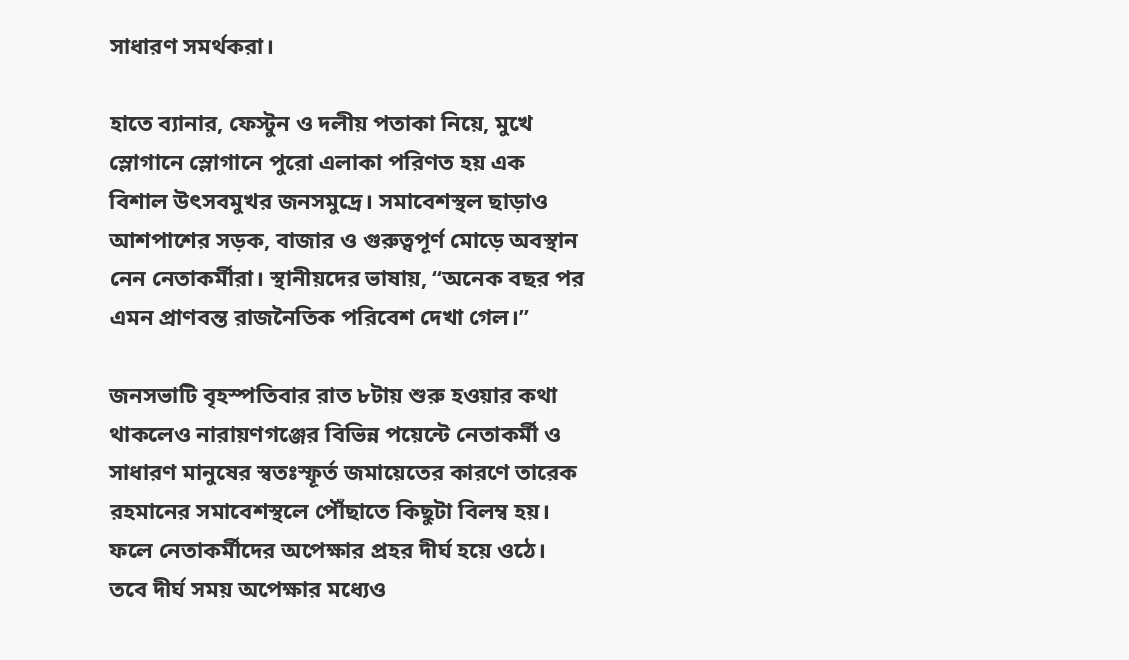সাধারণ সমর্থকরা।

হাতে ব্যানার, ফেস্টুন ও দলীয় পতাকা নিয়ে, মুখে স্লোগানে স্লোগানে পুরো এলাকা পরিণত হয় এক বিশাল উৎসবমুখর জনসমুদ্রে। সমাবেশস্থল ছাড়াও আশপাশের সড়ক, বাজার ও গুরুত্বপূর্ণ মোড়ে অবস্থান নেন নেতাকর্মীরা। স্থানীয়দের ভাষায়, “অনেক বছর পর এমন প্রাণবন্ত রাজনৈতিক পরিবেশ দেখা গেল।”

জনসভাটি বৃহস্পতিবার রাত ৮টায় শুরু হওয়ার কথা থাকলেও নারায়ণগঞ্জের বিভিন্ন পয়েন্টে নেতাকর্মী ও সাধারণ মানুষের স্বতঃস্ফূর্ত জমায়েতের কারণে তারেক রহমানের সমাবেশস্থলে পৌঁছাতে কিছুটা বিলম্ব হয়। ফলে নেতাকর্মীদের অপেক্ষার প্রহর দীর্ঘ হয়ে ওঠে। তবে দীর্ঘ সময় অপেক্ষার মধ্যেও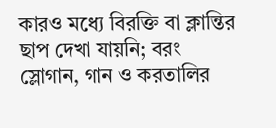কারও মধ্যে বিরক্তি বা ক্লান্তির ছাপ দেখা যায়নি; বরং স্লোগান, গান ও করতালির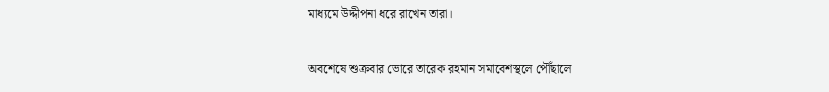মাধ্যমে উদ্দীপনা ধরে রাখেন তারা।

অবশেষে শুক্রবার ভোরে তারেক রহমান সমাবেশস্থলে পৌঁছালে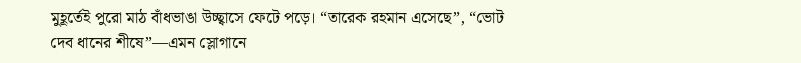মুহূর্তেই পুরো মাঠ বাঁধভাঙা উচ্ছ্বাসে ফেটে পড়ে। “তারেক রহমান এসেছে”, “ভোট দেব ধানের শীষে”—এমন স্লোগানে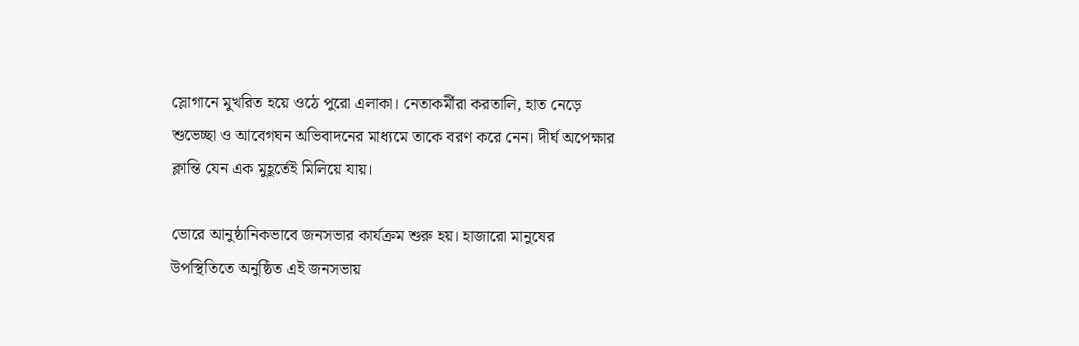স্লোগানে মুখরিত হয়ে ওঠে পুরো এলাকা। নেতাকর্মীরা করতালি, হাত নেড়ে শুভেচ্ছা ও আবেগঘন অভিবাদনের মাধ্যমে তাকে বরণ করে নেন। দীর্ঘ অপেক্ষার ক্লান্তি যেন এক মুহূর্তেই মিলিয়ে যায়।

ভোরে আনুষ্ঠানিকভাবে জনসভার কার্যক্রম শুরু হয়। হাজারো মানুষের উপস্থিতিতে অনুষ্ঠিত এই জনসভায়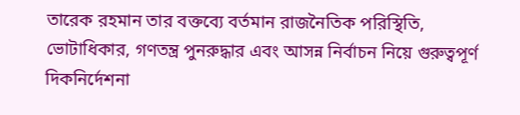তারেক রহমান তার বক্তব্যে বর্তমান রাজনৈতিক পরিস্থিতি, ভোটাধিকার, গণতন্ত্র পুনরুদ্ধার এবং আসন্ন নির্বাচন নিয়ে গুরুত্বপূর্ণ দিকনির্দেশনা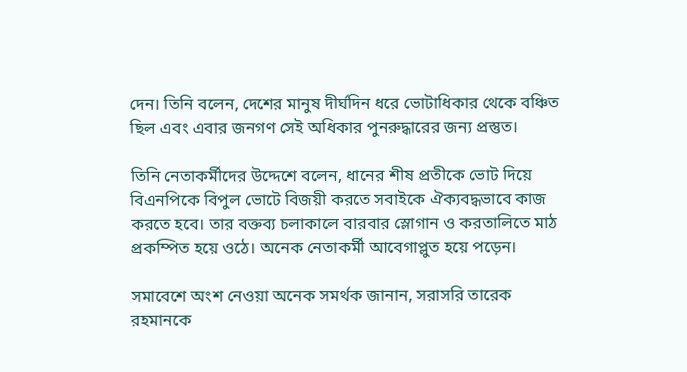দেন। তিনি বলেন, দেশের মানুষ দীর্ঘদিন ধরে ভোটাধিকার থেকে বঞ্চিত ছিল এবং এবার জনগণ সেই অধিকার পুনরুদ্ধারের জন্য প্রস্তুত।

তিনি নেতাকর্মীদের উদ্দেশে বলেন, ধানের শীষ প্রতীকে ভোট দিয়ে বিএনপিকে বিপুল ভোটে বিজয়ী করতে সবাইকে ঐক্যবদ্ধভাবে কাজ করতে হবে। তার বক্তব্য চলাকালে বারবার স্লোগান ও করতালিতে মাঠ প্রকম্পিত হয়ে ওঠে। অনেক নেতাকর্মী আবেগাপ্লুত হয়ে পড়েন।

সমাবেশে অংশ নেওয়া অনেক সমর্থক জানান, সরাসরি তারেক রহমানকে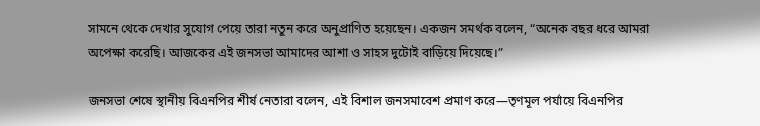সামনে থেকে দেখার সুযোগ পেয়ে তারা নতুন করে অনুপ্রাণিত হয়েছেন। একজন সমর্থক বলেন, “অনেক বছর ধরে আমরা অপেক্ষা করেছি। আজকের এই জনসভা আমাদের আশা ও সাহস দুটোই বাড়িয়ে দিয়েছে।”

জনসভা শেষে স্থানীয় বিএনপির শীর্ষ নেতারা বলেন, এই বিশাল জনসমাবেশ প্রমাণ করে—তৃণমূল পর্যায়ে বিএনপির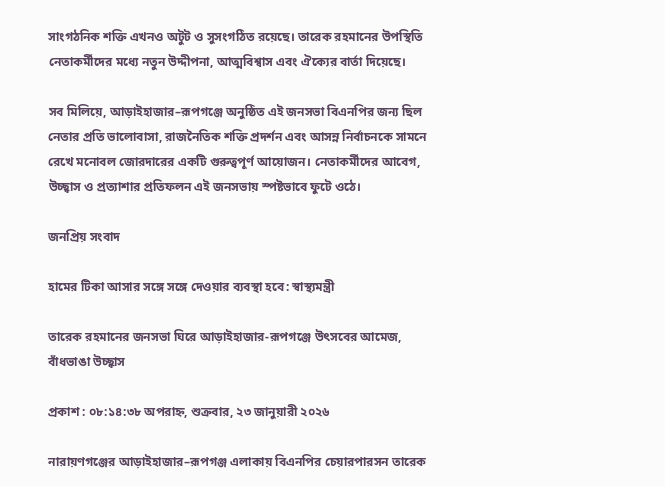সাংগঠনিক শক্তি এখনও অটুট ও সুসংগঠিত রয়েছে। তারেক রহমানের উপস্থিতি নেতাকর্মীদের মধ্যে নতুন উদ্দীপনা, আত্মবিশ্বাস এবং ঐক্যের বার্তা দিয়েছে।

সব মিলিয়ে, আড়াইহাজার–রূপগঞ্জে অনুষ্ঠিত এই জনসভা বিএনপির জন্য ছিল নেতার প্রতি ভালোবাসা, রাজনৈতিক শক্তি প্রদর্শন এবং আসন্ন নির্বাচনকে সামনে রেখে মনোবল জোরদারের একটি গুরুত্বপূর্ণ আয়োজন। নেতাকর্মীদের আবেগ, উচ্ছ্বাস ও প্রত্যাশার প্রতিফলন এই জনসভায় স্পষ্টভাবে ফুটে ওঠে।

জনপ্রিয় সংবাদ

হামের টিকা আসার সঙ্গে সঙ্গে দেওয়ার ব্যবস্থা হবে: স্বাস্থ্যমন্ত্রী

তারেক রহমানের জনসভা ঘিরে আড়াইহাজার-রূপগঞ্জে উৎসবের আমেজ, বাঁধভাঙা উচ্ছ্বাস

প্রকাশ : ০৮:১৪:৩৮ অপরাহ্ন, শুক্রবার, ২৩ জানুয়ারী ২০২৬

নারায়ণগঞ্জের আড়াইহাজার–রূপগঞ্জ এলাকায় বিএনপির চেয়ারপারসন তারেক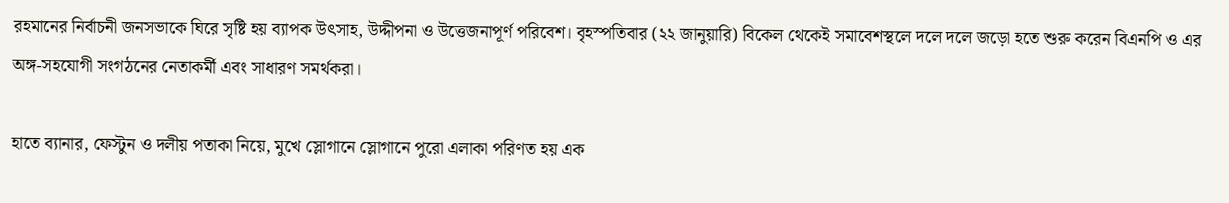রহমানের নির্বাচনী জনসভাকে ঘিরে সৃষ্টি হয় ব্যাপক উৎসাহ, উদ্দীপনা ও উত্তেজনাপূর্ণ পরিবেশ। বৃহস্পতিবার (২২ জানুয়ারি) বিকেল থেকেই সমাবেশস্থলে দলে দলে জড়ো হতে শুরু করেন বিএনপি ও এর অঙ্গ-সহযোগী সংগঠনের নেতাকর্মী এবং সাধারণ সমর্থকরা।

হাতে ব্যানার, ফেস্টুন ও দলীয় পতাকা নিয়ে, মুখে স্লোগানে স্লোগানে পুরো এলাকা পরিণত হয় এক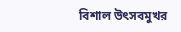বিশাল উৎসবমুখর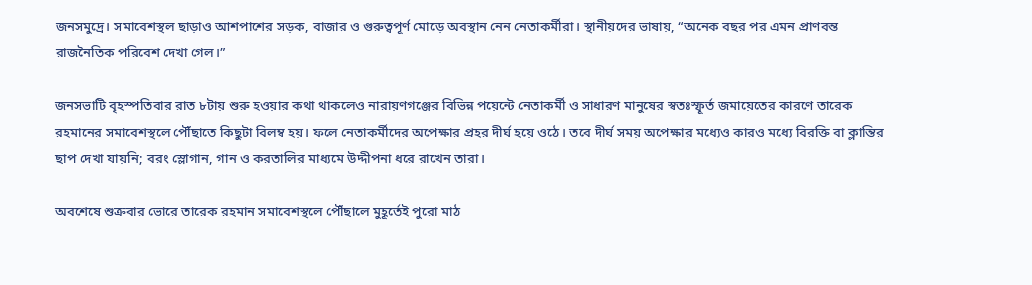জনসমুদ্রে। সমাবেশস্থল ছাড়াও আশপাশের সড়ক, বাজার ও গুরুত্বপূর্ণ মোড়ে অবস্থান নেন নেতাকর্মীরা। স্থানীয়দের ভাষায়, “অনেক বছর পর এমন প্রাণবন্ত রাজনৈতিক পরিবেশ দেখা গেল।”

জনসভাটি বৃহস্পতিবার রাত ৮টায় শুরু হওয়ার কথা থাকলেও নারায়ণগঞ্জের বিভিন্ন পয়েন্টে নেতাকর্মী ও সাধারণ মানুষের স্বতঃস্ফূর্ত জমায়েতের কারণে তারেক রহমানের সমাবেশস্থলে পৌঁছাতে কিছুটা বিলম্ব হয়। ফলে নেতাকর্মীদের অপেক্ষার প্রহর দীর্ঘ হয়ে ওঠে। তবে দীর্ঘ সময় অপেক্ষার মধ্যেও কারও মধ্যে বিরক্তি বা ক্লান্তির ছাপ দেখা যায়নি; বরং স্লোগান, গান ও করতালির মাধ্যমে উদ্দীপনা ধরে রাখেন তারা।

অবশেষে শুক্রবার ভোরে তারেক রহমান সমাবেশস্থলে পৌঁছালে মুহূর্তেই পুরো মাঠ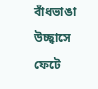বাঁধভাঙা উচ্ছ্বাসে ফেটে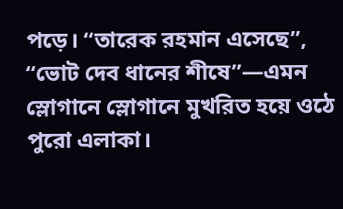পড়ে। “তারেক রহমান এসেছে”, “ভোট দেব ধানের শীষে”—এমন স্লোগানে স্লোগানে মুখরিত হয়ে ওঠে পুরো এলাকা।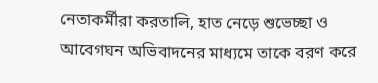নেতাকর্মীরা করতালি, হাত নেড়ে শুভেচ্ছা ও আবেগঘন অভিবাদনের মাধ্যমে তাকে বরণ করে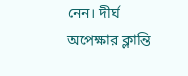নেন। দীর্ঘ অপেক্ষার ক্লান্তি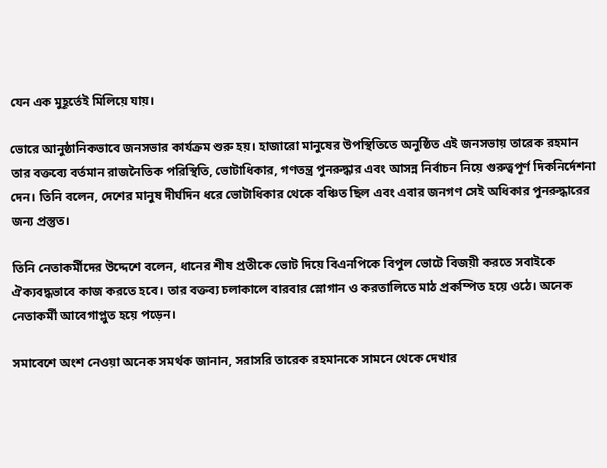যেন এক মুহূর্তেই মিলিয়ে যায়।

ভোরে আনুষ্ঠানিকভাবে জনসভার কার্যক্রম শুরু হয়। হাজারো মানুষের উপস্থিতিতে অনুষ্ঠিত এই জনসভায় তারেক রহমান তার বক্তব্যে বর্তমান রাজনৈতিক পরিস্থিতি, ভোটাধিকার, গণতন্ত্র পুনরুদ্ধার এবং আসন্ন নির্বাচন নিয়ে গুরুত্বপূর্ণ দিকনির্দেশনা দেন। তিনি বলেন, দেশের মানুষ দীর্ঘদিন ধরে ভোটাধিকার থেকে বঞ্চিত ছিল এবং এবার জনগণ সেই অধিকার পুনরুদ্ধারের জন্য প্রস্তুত।

তিনি নেতাকর্মীদের উদ্দেশে বলেন, ধানের শীষ প্রতীকে ভোট দিয়ে বিএনপিকে বিপুল ভোটে বিজয়ী করতে সবাইকে ঐক্যবদ্ধভাবে কাজ করতে হবে। তার বক্তব্য চলাকালে বারবার স্লোগান ও করতালিতে মাঠ প্রকম্পিত হয়ে ওঠে। অনেক নেতাকর্মী আবেগাপ্লুত হয়ে পড়েন।

সমাবেশে অংশ নেওয়া অনেক সমর্থক জানান, সরাসরি তারেক রহমানকে সামনে থেকে দেখার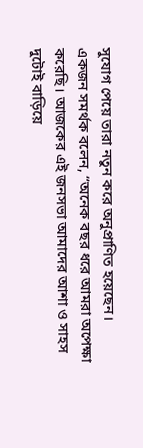সুযোগ পেয়ে তারা নতুন করে অনুপ্রাণিত হয়েছেন। একজন সমর্থক বলেন, “অনেক বছর ধরে আমরা অপেক্ষা করেছি। আজকের এই জনসভা আমাদের আশা ও সাহস দুটোই বাড়িয়ে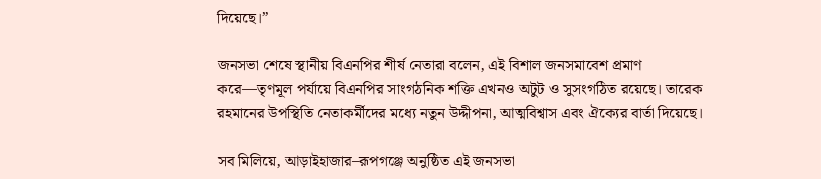দিয়েছে।”

জনসভা শেষে স্থানীয় বিএনপির শীর্ষ নেতারা বলেন, এই বিশাল জনসমাবেশ প্রমাণ করে—তৃণমূল পর্যায়ে বিএনপির সাংগঠনিক শক্তি এখনও অটুট ও সুসংগঠিত রয়েছে। তারেক রহমানের উপস্থিতি নেতাকর্মীদের মধ্যে নতুন উদ্দীপনা, আত্মবিশ্বাস এবং ঐক্যের বার্তা দিয়েছে।

সব মিলিয়ে, আড়াইহাজার–রূপগঞ্জে অনুষ্ঠিত এই জনসভা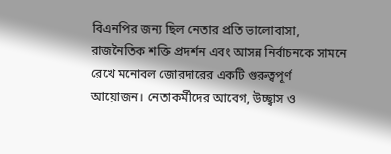বিএনপির জন্য ছিল নেতার প্রতি ভালোবাসা, রাজনৈতিক শক্তি প্রদর্শন এবং আসন্ন নির্বাচনকে সামনে রেখে মনোবল জোরদারের একটি গুরুত্বপূর্ণ আয়োজন। নেতাকর্মীদের আবেগ, উচ্ছ্বাস ও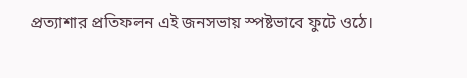প্রত্যাশার প্রতিফলন এই জনসভায় স্পষ্টভাবে ফুটে ওঠে।